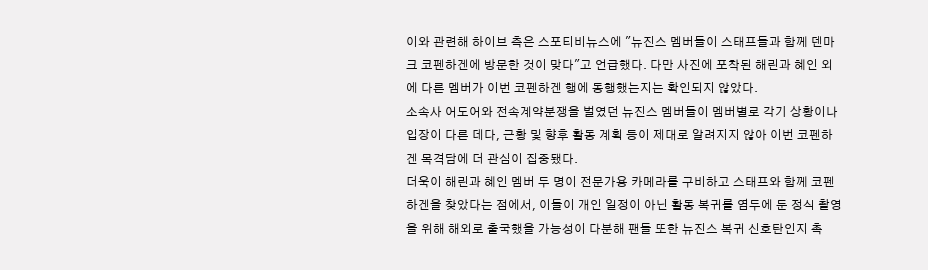이와 관련해 하이브 측은 스포티비뉴스에 "뉴진스 멤버들이 스태프들과 함께 덴마크 코펜하겐에 방문한 것이 맞다"고 언급했다. 다만 사진에 포착된 해린과 혜인 외에 다른 멤버가 이번 코펜하겐 행에 동행했는지는 확인되지 않았다.
소속사 어도어와 전속계약분쟁을 벌였던 뉴진스 멤버들이 멤버별로 각기 상황이나 입장이 다른 데다, 근황 및 향후 활동 계획 등이 제대로 알려지지 않아 이번 코펜하겐 목격담에 더 관심이 집중됐다.
더욱이 해린과 혜인 멤버 두 명이 전문가용 카메라를 구비하고 스태프와 함께 코펜하겐을 찾았다는 점에서, 이들이 개인 일정이 아닌 활동 복귀를 염두에 둔 정식 촬영을 위해 해외로 출국했을 가능성이 다분해 팬들 또한 뉴진스 복귀 신호탄인지 촉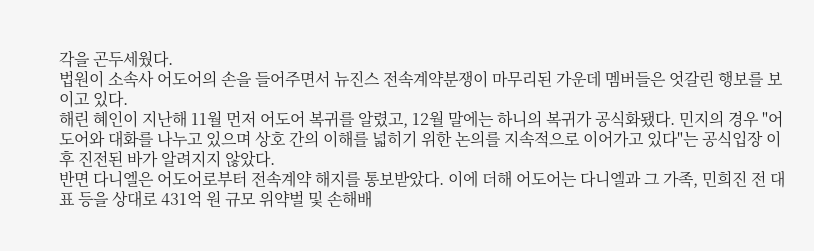각을 곤두세웠다.
법원이 소속사 어도어의 손을 들어주면서 뉴진스 전속계약분쟁이 마무리된 가운데 멤버들은 엇갈린 행보를 보이고 있다.
해린 혜인이 지난해 11월 먼저 어도어 복귀를 알렸고, 12월 말에는 하니의 복귀가 공식화됐다. 민지의 경우 "어도어와 대화를 나누고 있으며 상호 간의 이해를 넓히기 위한 논의를 지속적으로 이어가고 있다"는 공식입장 이후 진전된 바가 알려지지 않았다.
반면 다니엘은 어도어로부터 전속계약 해지를 통보받았다. 이에 더해 어도어는 다니엘과 그 가족, 민희진 전 대표 등을 상대로 431억 원 규모 위약벌 및 손해배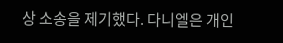상 소송을 제기했다. 다니엘은 개인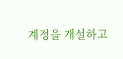계정을 개설하고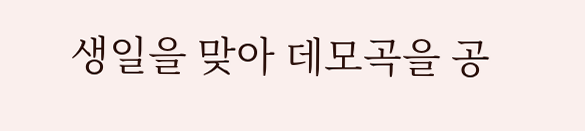생일을 맞아 데모곡을 공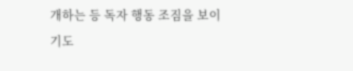개하는 등 독자 행동 조짐을 보이기도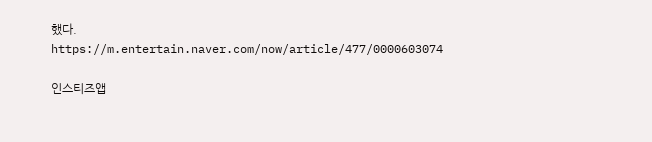했다.
https://m.entertain.naver.com/now/article/477/0000603074

인스티즈앱